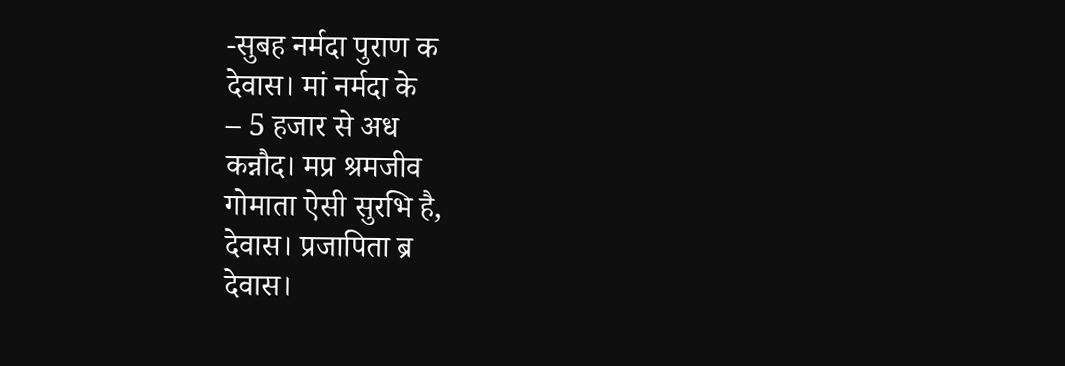-सुबह नर्मदा पुराण क
देवास। मां नर्मदा के
– 5 हजार से अध
कन्नौद। मप्र श्रमजीव
गोमाता ऐसी सुरभि है,
देवास। प्रजापिता ब्र
देवास।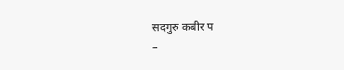सदगुरु कबीर प
–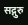सद्गुरु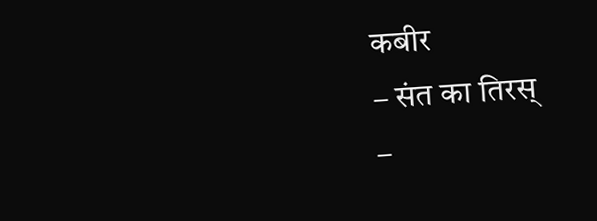कबीर
– संत का तिरस्
–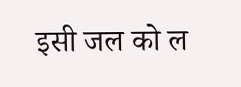इसी जल को ल